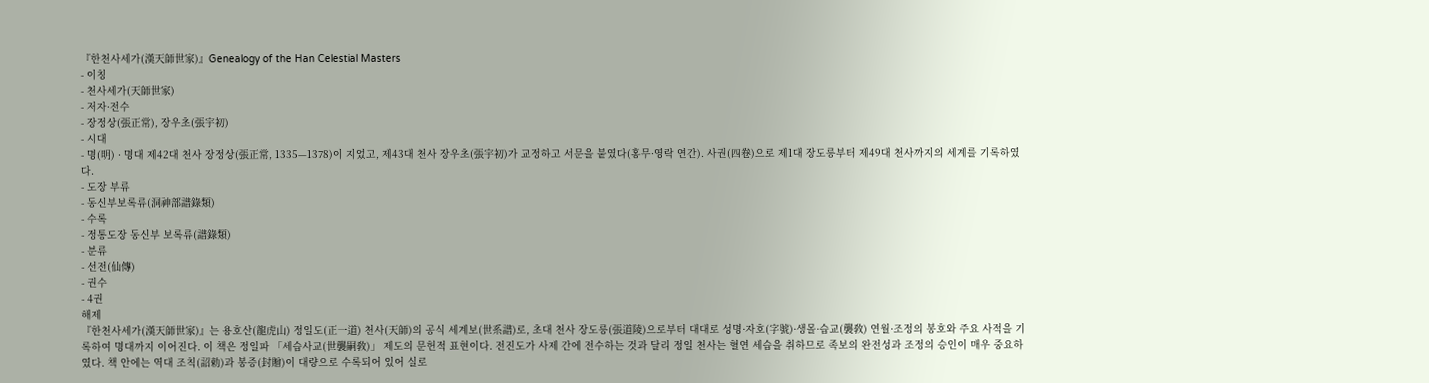『한천사세가(漢天師世家)』Genealogy of the Han Celestial Masters
- 이칭
- 천사세가(天師世家)
- 저자·전수
- 장정상(張正常), 장우초(張宇初)
- 시대
- 명(明) · 명대 제42대 천사 장정상(張正常, 1335—1378)이 지었고, 제43대 천사 장우초(張宇初)가 교정하고 서문을 붙였다(홍무·영락 연간). 사권(四卷)으로 제1대 장도릉부터 제49대 천사까지의 세계를 기록하였다.
- 도장 부류
- 동신부보록류(洞神部譜錄類)
- 수록
- 정통도장 동신부 보록류(譜錄類)
- 분류
- 선전(仙傳)
- 권수
- 4권
해제
『한천사세가(漢天師世家)』는 용호산(龍虎山) 정일도(正一道) 천사(天師)의 공식 세계보(世系譜)로, 초대 천사 장도릉(張道陵)으로부터 대대로 성명·자호(字號)·생몰·습교(襲敎) 연월·조정의 봉호와 주요 사적을 기록하여 명대까지 이어진다. 이 책은 정일파 「세습사교(世襲嗣敎)」 제도의 문헌적 표현이다. 전진도가 사제 간에 전수하는 것과 달리 정일 천사는 혈연 세습을 취하므로 족보의 완전성과 조정의 승인이 매우 중요하였다. 책 안에는 역대 조칙(詔勅)과 봉증(封贈)이 대량으로 수록되어 있어 실로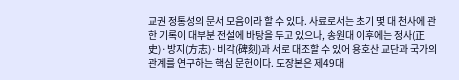교권 정통성의 문서 모음이라 할 수 있다. 사료로서는 초기 몇 대 천사에 관한 기록이 대부분 전설에 바탕을 두고 있으나, 송원대 이후에는 정사(正史)·방지(方志)·비각(碑刻)과 서로 대조할 수 있어 용호산 교단과 국가의 관계를 연구하는 핵심 문헌이다. 도장본은 제49대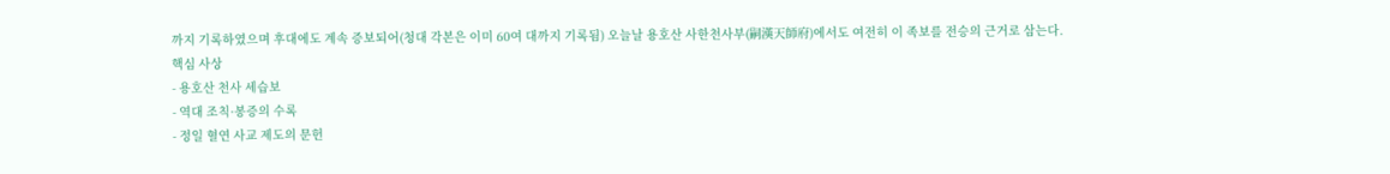까지 기록하였으며 후대에도 계속 증보되어(청대 각본은 이미 60여 대까지 기록됨) 오늘날 용호산 사한천사부(嗣漢天師府)에서도 여전히 이 족보를 전승의 근거로 삼는다.
핵심 사상
- 용호산 천사 세습보
- 역대 조칙·봉증의 수록
- 정일 혈연 사교 제도의 문헌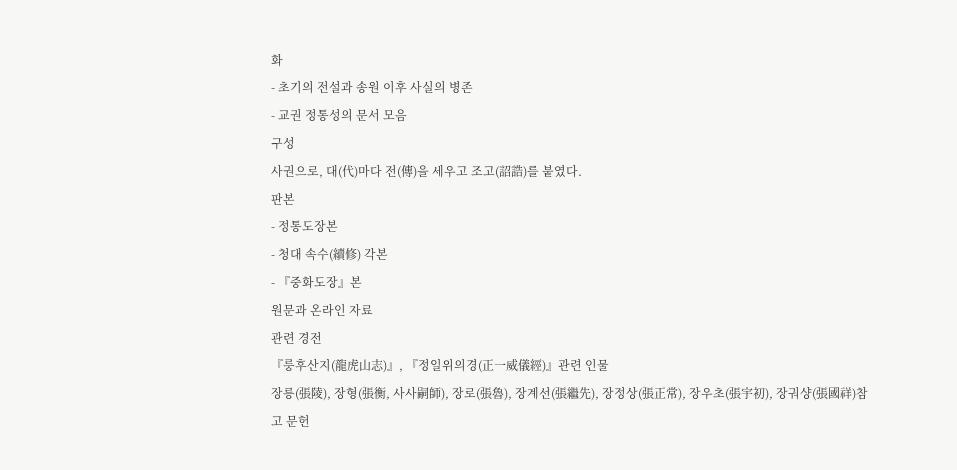화
- 초기의 전설과 송원 이후 사실의 병존
- 교권 정통성의 문서 모음
구성
사권으로, 대(代)마다 전(傳)을 세우고 조고(詔誥)를 붙였다.
판본
- 정통도장본
- 청대 속수(續修) 각본
- 『중화도장』본
원문과 온라인 자료
관련 경전
『룽후산지(龍虎山志)』, 『정일위의경(正一威儀經)』관련 인물
장릉(張陵), 장형(張衡, 사사嗣師), 장로(張魯), 장계선(張繼先), 장정상(張正常), 장우초(張宇初), 장궈샹(張國祥)참고 문헌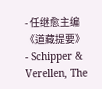- 任继愈主编《道藏提要》
- Schipper & Verellen, The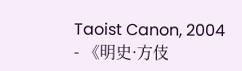Taoist Canon, 2004
- 《明史·方伎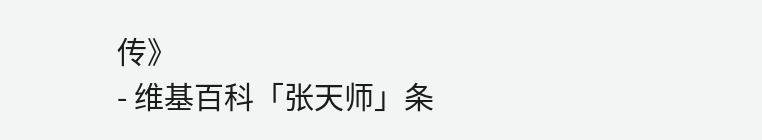传》
- 维基百科「张天师」条